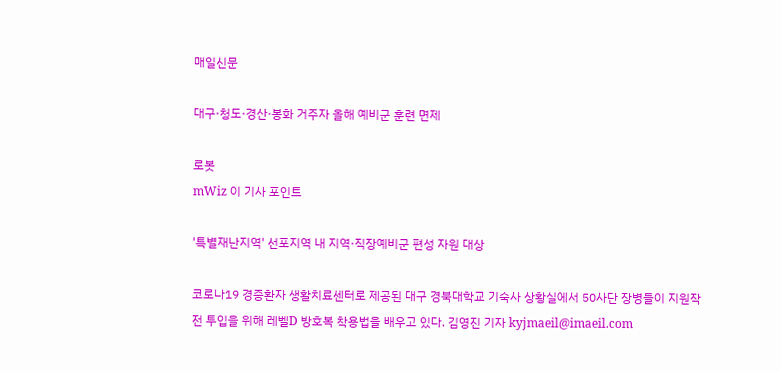매일신문

대구·청도·경산·봉화 거주자 올해 예비군 훈련 면제

로봇
mWiz 이 기사 포인트

'특별재난지역' 선포지역 내 지역·직장예비군 편성 자원 대상

코로나19 경증환자 생활치료센터로 제공된 대구 경북대학교 기숙사 상황실에서 50사단 장병들이 지원작전 투입을 위해 레벨D 방호복 착용법을 배우고 있다. 김영진 기자 kyjmaeil@imaeil.com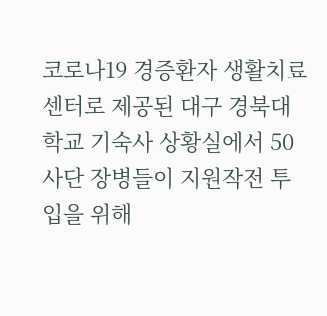코로나19 경증환자 생활치료센터로 제공된 대구 경북대학교 기숙사 상황실에서 50사단 장병들이 지원작전 투입을 위해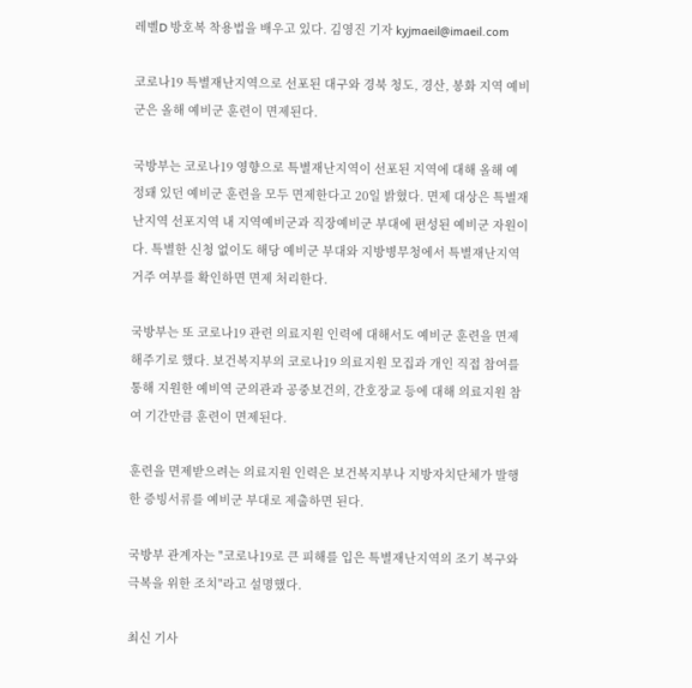레벨D 방호복 착용법을 배우고 있다. 김영진 기자 kyjmaeil@imaeil.com

코로나19 특별재난지역으로 선포된 대구와 경북 청도, 경산, 봉화 지역 예비군은 올해 예비군 훈련이 면제된다.

국방부는 코로나19 영향으로 특별재난지역이 선포된 지역에 대해 올해 예정돼 있던 예비군 훈련을 모두 면제한다고 20일 밝혔다. 면제 대상은 특별재난지역 선포지역 내 지역예비군과 직장예비군 부대에 편성된 예비군 자원이다. 특별한 신청 없이도 해당 예비군 부대와 지방병무청에서 특별재난지역 거주 여부를 확인하면 면제 처리한다.

국방부는 또 코로나19 관련 의료지원 인력에 대해서도 예비군 훈련을 면제해주기로 했다. 보건복지부의 코로나19 의료지원 모집과 개인 직접 참여를 통해 지원한 예비역 군의관과 공중보건의, 간호장교 등에 대해 의료지원 참여 기간만큼 훈련이 면제된다.

훈련을 면제받으려는 의료지원 인력은 보건복지부나 지방자치단체가 발행한 증빙서류를 예비군 부대로 제출하면 된다.

국방부 관계자는 "코로나19로 큰 피해를 입은 특별재난지역의 조기 복구와 극복을 위한 조치"라고 설명했다.

최신 기사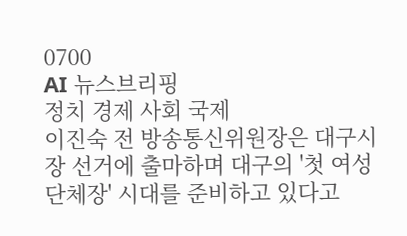0700
AI 뉴스브리핑
정치 경제 사회 국제
이진숙 전 방송통신위원장은 대구시장 선거에 출마하며 대구의 '첫 여성 단체장' 시대를 준비하고 있다고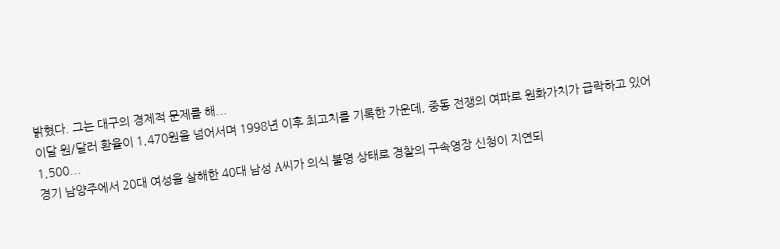밝혔다. 그는 대구의 경제적 문제를 해...
이달 원/달러 환율이 1,470원을 넘어서며 1998년 이후 최고치를 기록한 가운데, 중동 전쟁의 여파로 원화가치가 급락하고 있어 1,500...
경기 남양주에서 20대 여성을 살해한 40대 남성 A씨가 의식 불명 상태로 경찰의 구속영장 신청이 지연되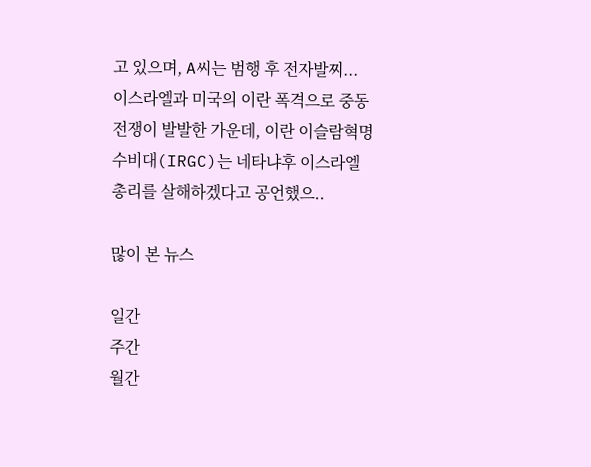고 있으며, A씨는 범행 후 전자발찌...
이스라엘과 미국의 이란 폭격으로 중동 전쟁이 발발한 가운데, 이란 이슬람혁명수비대(IRGC)는 네타냐후 이스라엘 총리를 살해하겠다고 공언했으..

많이 본 뉴스

일간
주간
월간